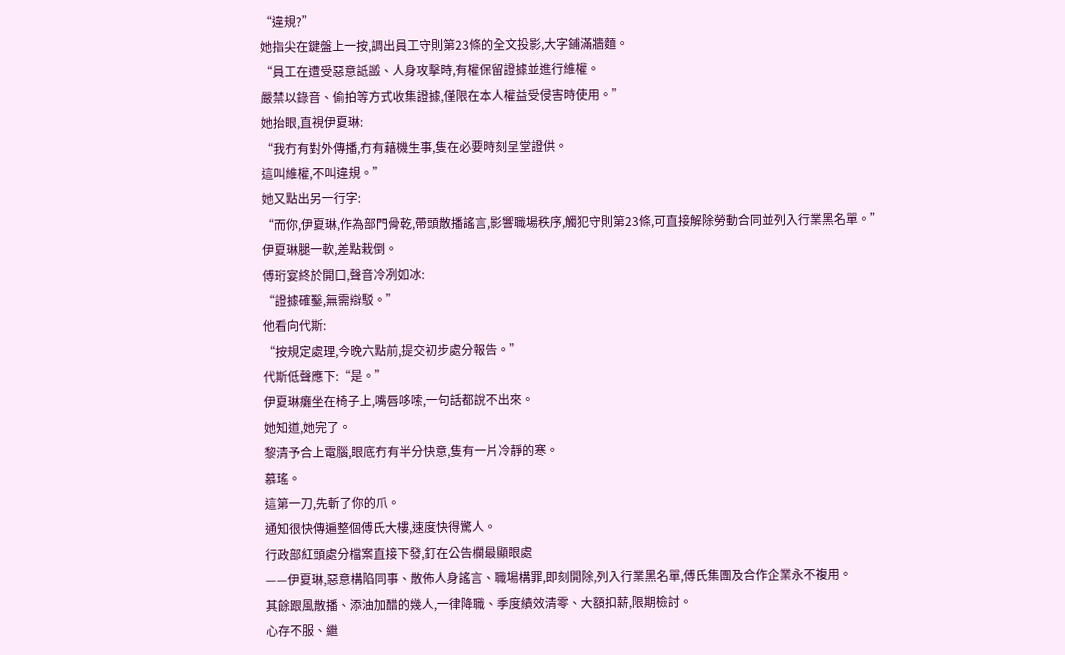“違規?”
她指尖在鍵盤上一按,調出員工守則第23條的全文投影,大字鋪滿牆麵。
“員工在遭受惡意詆譭、人身攻擊時,有權保留證據並進行維權。
嚴禁以錄音、偷拍等方式收集證據,僅限在本人權益受侵害時使用。”
她抬眼,直視伊夏琳:
“我冇有對外傳播,冇有藉機生事,隻在必要時刻呈堂證供。
這叫維權,不叫違規。”
她又點出另一行字:
“而你,伊夏琳,作為部門骨乾,帶頭散播謠言,影響職場秩序,觸犯守則第23條,可直接解除勞動合同並列入行業黑名單。”
伊夏琳腿一軟,差點栽倒。
傅珩宴終於開口,聲音冷冽如冰:
“證據確鑿,無需辯駁。”
他看向代斯:
“按規定處理,今晚六點前,提交初步處分報告。”
代斯低聲應下:“是。”
伊夏琳癱坐在椅子上,嘴唇哆嗦,一句話都說不出來。
她知道,她完了。
黎清予合上電腦,眼底冇有半分快意,隻有一片冷靜的寒。
慕瑤。
這第一刀,先斬了你的爪。
通知很快傳遍整個傅氏大樓,速度快得驚人。
行政部紅頭處分檔案直接下發,釘在公告欄最顯眼處
——伊夏琳,惡意構陷同事、散佈人身謠言、職場構罪,即刻開除,列入行業黑名單,傅氏集團及合作企業永不複用。
其餘跟風散播、添油加醋的幾人,一律降職、季度績效清零、大額扣薪,限期檢討。
心存不服、繼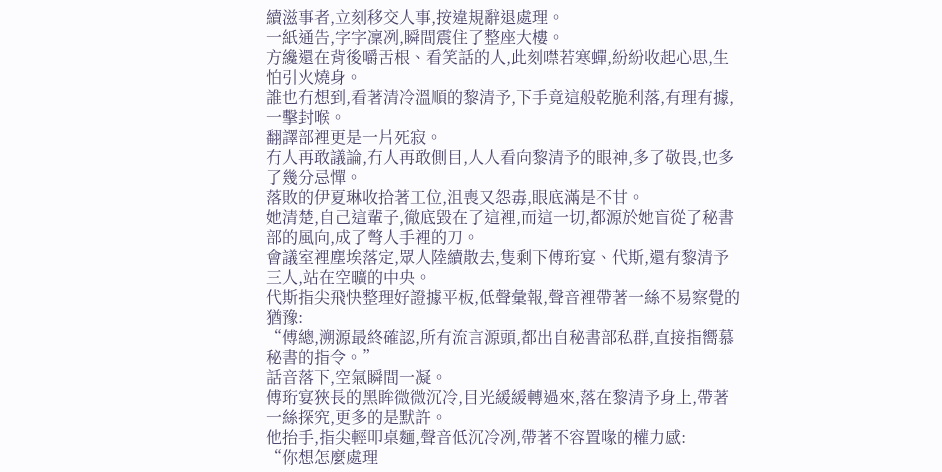續滋事者,立刻移交人事,按違規辭退處理。
一紙通告,字字凜冽,瞬間震住了整座大樓。
方纔還在背後嚼舌根、看笑話的人,此刻噤若寒蟬,紛紛收起心思,生怕引火燒身。
誰也冇想到,看著清冷溫順的黎清予,下手竟這般乾脆利落,有理有據,一擊封喉。
翻譯部裡更是一片死寂。
冇人再敢議論,冇人再敢側目,人人看向黎清予的眼神,多了敬畏,也多了幾分忌憚。
落敗的伊夏琳收拾著工位,沮喪又怨毒,眼底滿是不甘。
她清楚,自己這輩子,徹底毀在了這裡,而這一切,都源於她盲從了秘書部的風向,成了彆人手裡的刀。
會議室裡塵埃落定,眾人陸續散去,隻剩下傅珩宴、代斯,還有黎清予三人,站在空曠的中央。
代斯指尖飛快整理好證據平板,低聲彙報,聲音裡帶著一絲不易察覺的猶豫:
“傅總,溯源最終確認,所有流言源頭,都出自秘書部私群,直接指嚮慕秘書的指令。”
話音落下,空氣瞬間一凝。
傅珩宴狹長的黑眸微微沉冷,目光緩緩轉過來,落在黎清予身上,帶著一絲探究,更多的是默許。
他抬手,指尖輕叩桌麵,聲音低沉冷冽,帶著不容置喙的權力感:
“你想怎麼處理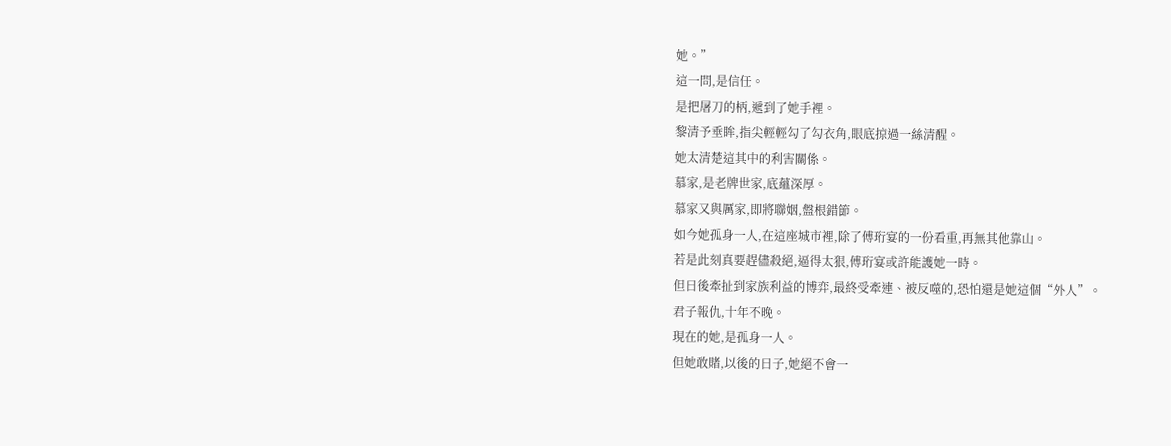她。”
這一問,是信任。
是把屠刀的柄,遞到了她手裡。
黎清予垂眸,指尖輕輕勾了勾衣角,眼底掠過一絲清醒。
她太清楚這其中的利害關係。
慕家,是老牌世家,底蘊深厚。
慕家又與厲家,即將聯姻,盤根錯節。
如今她孤身一人,在這座城市裡,除了傅珩宴的一份看重,再無其他靠山。
若是此刻真要趕儘殺絕,逼得太狠,傅珩宴或許能護她一時。
但日後牽扯到家族利益的博弈,最終受牽連、被反噬的,恐怕還是她這個“外人”。
君子報仇,十年不晚。
現在的她,是孤身一人。
但她敢賭,以後的日子,她絕不會一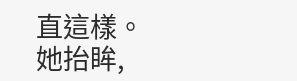直這樣。
她抬眸,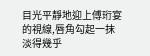目光平靜地迎上傅珩宴的視線,唇角勾起一抹淡得幾乎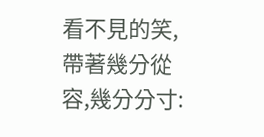看不見的笑,帶著幾分從容,幾分分寸: